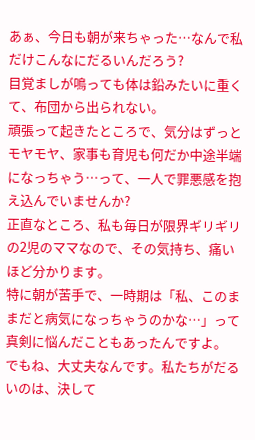あぁ、今日も朝が来ちゃった…なんで私だけこんなにだるいんだろう?
目覚ましが鳴っても体は鉛みたいに重くて、布団から出られない。
頑張って起きたところで、気分はずっとモヤモヤ、家事も育児も何だか中途半端になっちゃう…って、一人で罪悪感を抱え込んでいませんか?
正直なところ、私も毎日が限界ギリギリの2児のママなので、その気持ち、痛いほど分かります。
特に朝が苦手で、一時期は「私、このままだと病気になっちゃうのかな…」って真剣に悩んだこともあったんですよ。
でもね、大丈夫なんです。私たちがだるいのは、決して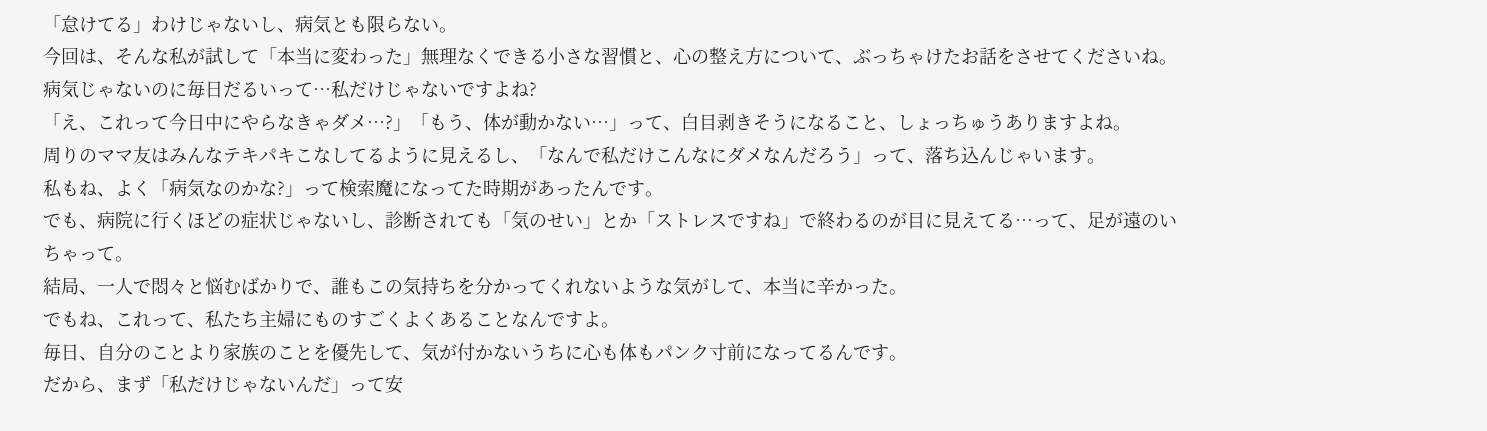「怠けてる」わけじゃないし、病気とも限らない。
今回は、そんな私が試して「本当に変わった」無理なくできる小さな習慣と、心の整え方について、ぶっちゃけたお話をさせてくださいね。
病気じゃないのに毎日だるいって…私だけじゃないですよね?
「え、これって今日中にやらなきゃダメ…?」「もう、体が動かない…」って、白目剥きそうになること、しょっちゅうありますよね。
周りのママ友はみんなテキパキこなしてるように見えるし、「なんで私だけこんなにダメなんだろう」って、落ち込んじゃいます。
私もね、よく「病気なのかな?」って検索魔になってた時期があったんです。
でも、病院に行くほどの症状じゃないし、診断されても「気のせい」とか「ストレスですね」で終わるのが目に見えてる…って、足が遠のいちゃって。
結局、一人で悶々と悩むばかりで、誰もこの気持ちを分かってくれないような気がして、本当に辛かった。
でもね、これって、私たち主婦にものすごくよくあることなんですよ。
毎日、自分のことより家族のことを優先して、気が付かないうちに心も体もパンク寸前になってるんです。
だから、まず「私だけじゃないんだ」って安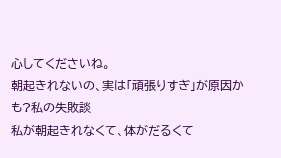心してくださいね。
朝起きれないの、実は「頑張りすぎ」が原因かも?私の失敗談
私が朝起きれなくて、体がだるくて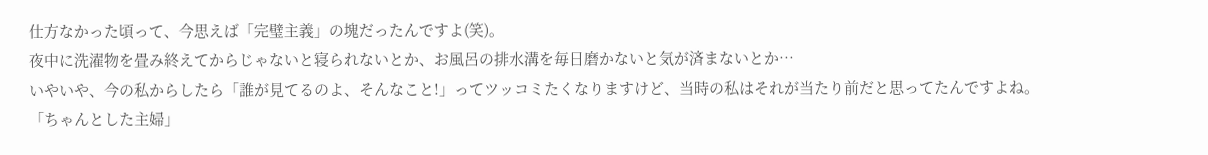仕方なかった頃って、今思えば「完璧主義」の塊だったんですよ(笑)。
夜中に洗濯物を畳み終えてからじゃないと寝られないとか、お風呂の排水溝を毎日磨かないと気が済まないとか…
いやいや、今の私からしたら「誰が見てるのよ、そんなこと!」ってツッコミたくなりますけど、当時の私はそれが当たり前だと思ってたんですよね。
「ちゃんとした主婦」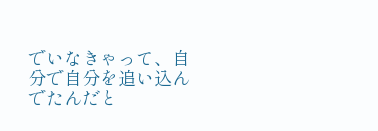でいなきゃって、自分で自分を追い込んでたんだと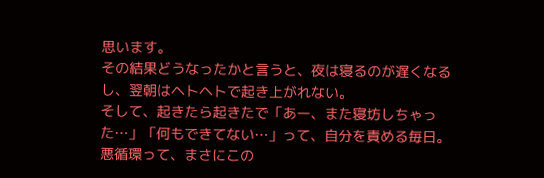思います。
その結果どうなったかと言うと、夜は寝るのが遅くなるし、翌朝はヘトヘトで起き上がれない。
そして、起きたら起きたで「あー、また寝坊しちゃった…」「何もできてない…」って、自分を責める毎日。
悪循環って、まさにこの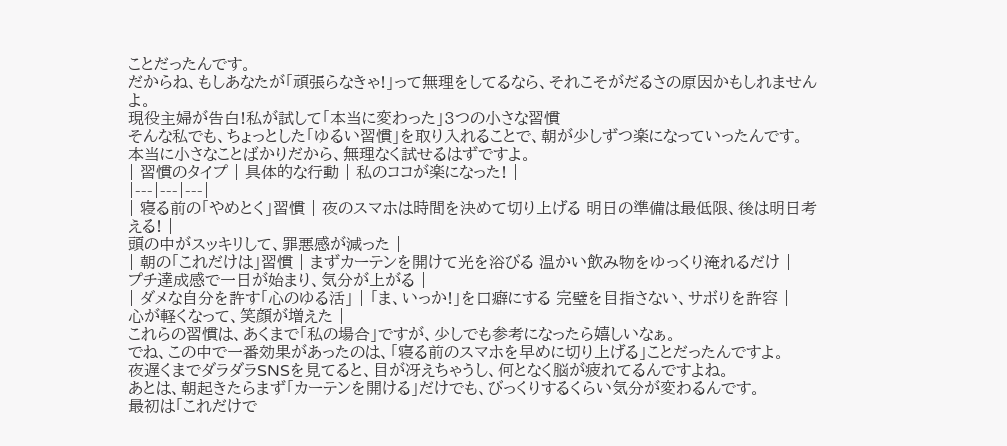ことだったんです。
だからね、もしあなたが「頑張らなきゃ!」って無理をしてるなら、それこそがだるさの原因かもしれませんよ。
現役主婦が告白!私が試して「本当に変わった」3つの小さな習慣
そんな私でも、ちょっとした「ゆるい習慣」を取り入れることで、朝が少しずつ楽になっていったんです。
本当に小さなことばかりだから、無理なく試せるはずですよ。
| 習慣のタイプ | 具体的な行動 | 私のココが楽になった! |
|---|---|---|
| 寝る前の「やめとく」習慣 | 夜のスマホは時間を決めて切り上げる 明日の準備は最低限、後は明日考える! |
頭の中がスッキリして、罪悪感が減った |
| 朝の「これだけは」習慣 | まずカーテンを開けて光を浴びる 温かい飲み物をゆっくり淹れるだけ |
プチ達成感で一日が始まり、気分が上がる |
| ダメな自分を許す「心のゆる活」 | 「ま、いっか!」を口癖にする 完璧を目指さない、サボりを許容 |
心が軽くなって、笑顔が増えた |
これらの習慣は、あくまで「私の場合」ですが、少しでも参考になったら嬉しいなぁ。
でね、この中で一番効果があったのは、「寝る前のスマホを早めに切り上げる」ことだったんですよ。
夜遅くまでダラダラSNSを見てると、目が冴えちゃうし、何となく脳が疲れてるんですよね。
あとは、朝起きたらまず「カーテンを開ける」だけでも、びっくりするくらい気分が変わるんです。
最初は「これだけで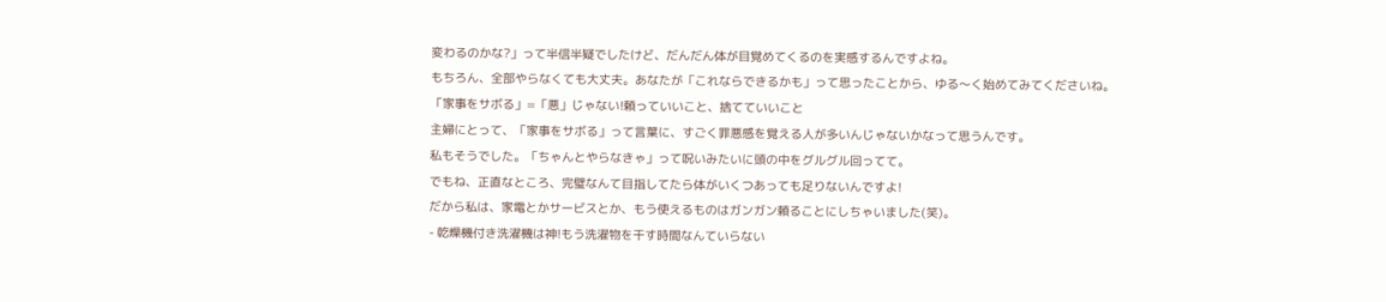変わるのかな?」って半信半疑でしたけど、だんだん体が目覚めてくるのを実感するんですよね。
もちろん、全部やらなくても大丈夫。あなたが「これならできるかも」って思ったことから、ゆる〜く始めてみてくださいね。
「家事をサボる」=「悪」じゃない!頼っていいこと、捨てていいこと
主婦にとって、「家事をサボる」って言葉に、すごく罪悪感を覚える人が多いんじゃないかなって思うんです。
私もそうでした。「ちゃんとやらなきゃ」って呪いみたいに頭の中をグルグル回ってて。
でもね、正直なところ、完璧なんて目指してたら体がいくつあっても足りないんですよ!
だから私は、家電とかサービスとか、もう使えるものはガンガン頼ることにしちゃいました(笑)。
- 乾燥機付き洗濯機は神!もう洗濯物を干す時間なんていらない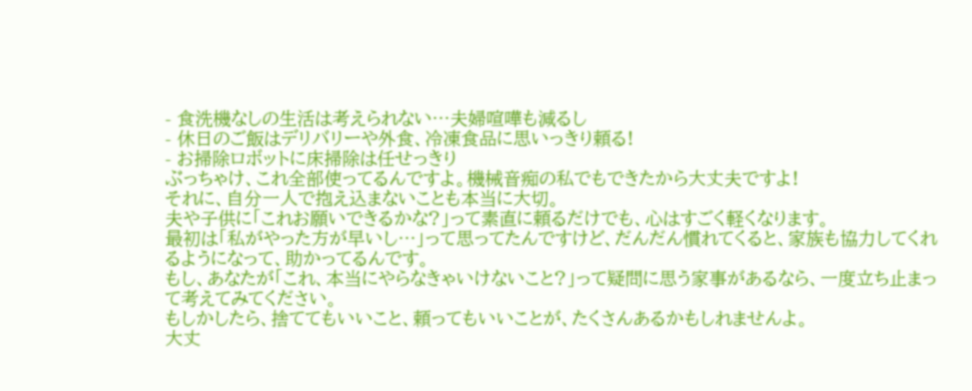- 食洗機なしの生活は考えられない…夫婦喧嘩も減るし
- 休日のご飯はデリバリーや外食、冷凍食品に思いっきり頼る!
- お掃除ロボットに床掃除は任せっきり
ぶっちゃけ、これ全部使ってるんですよ。機械音痴の私でもできたから大丈夫ですよ!
それに、自分一人で抱え込まないことも本当に大切。
夫や子供に「これお願いできるかな?」って素直に頼るだけでも、心はすごく軽くなります。
最初は「私がやった方が早いし…」って思ってたんですけど、だんだん慣れてくると、家族も協力してくれるようになって、助かってるんです。
もし、あなたが「これ、本当にやらなきゃいけないこと?」って疑問に思う家事があるなら、一度立ち止まって考えてみてください。
もしかしたら、捨ててもいいこと、頼ってもいいことが、たくさんあるかもしれませんよ。
大丈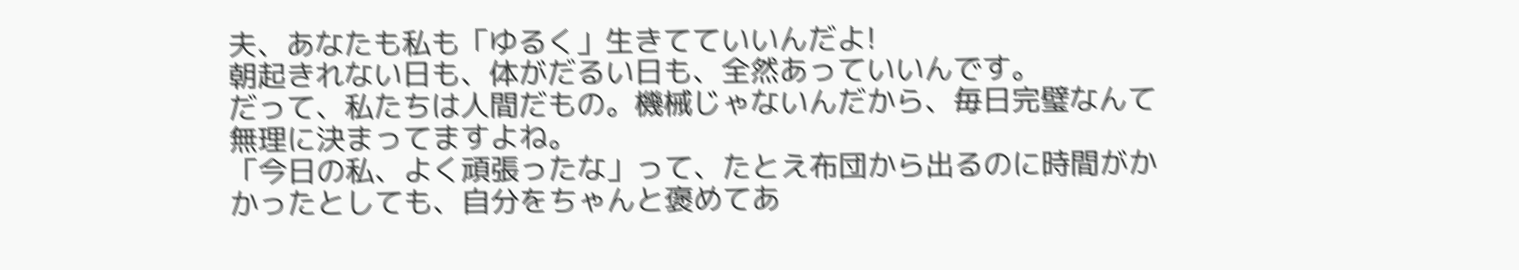夫、あなたも私も「ゆるく」生きてていいんだよ!
朝起きれない日も、体がだるい日も、全然あっていいんです。
だって、私たちは人間だもの。機械じゃないんだから、毎日完璧なんて無理に決まってますよね。
「今日の私、よく頑張ったな」って、たとえ布団から出るのに時間がかかったとしても、自分をちゃんと褒めてあ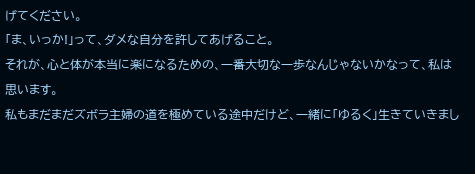げてください。
「ま、いっか!」って、ダメな自分を許してあげること。
それが、心と体が本当に楽になるための、一番大切な一歩なんじゃないかなって、私は思います。
私もまだまだズボラ主婦の道を極めている途中だけど、一緒に「ゆるく」生きていきまし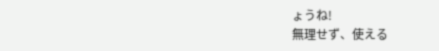ょうね!
無理せず、使える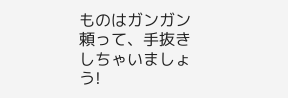ものはガンガン頼って、手抜きしちゃいましょう!